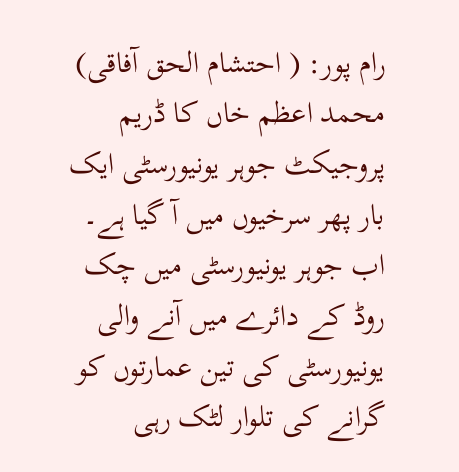رام پور: ( احتشام الحق آفاقی)
محمد اعظم خاں کا ڈریم پروجیکٹ جوہر یونیورسٹی ایک بار پھر سرخیوں میں آ گیا ہے۔ اب جوہر یونیورسٹی میں چک روڈ کے دائرے میں آنے والی یونیورسٹی کی تین عمارتوں کو گرانے کی تلوار لٹک رہی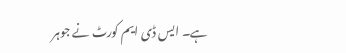ہے۔ ایس ڈی ایم کورٹ نے جوہر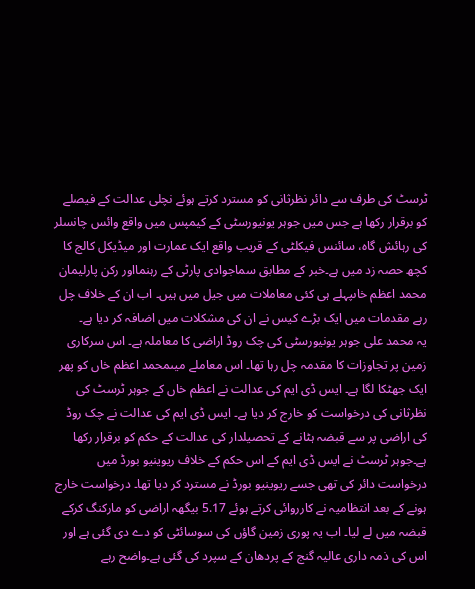ٹرسٹ کی طرف سے دائر نظرثانی کو مسترد کرتے ہوئے نچلی عدالت کے فیصلے کو برقرار رکھا ہے جس میں جوہر یونیورسٹی کے کیمپس میں واقع وائس چانسلر کی رہائش گاہ، سائنس فیکلٹی کے قریب واقع ایک عمارت اور میڈیکل کالج کا کچھ حصہ زد میں ہے۔خبر کے مطابق سماجوادی پارٹی کے رہنمااور رکن پارلیمان محمد اعظم خاںپہلے ہی کئی معاملات میں جیل میں ہیں۔ اب ان کے خلاف چل رہے مقدمات میں ایک بڑے کیس نے ان کی مشکلات میں اضافہ کر دیا ہے۔
یہ محمد علی جوہر یونیورسٹی کی چک روڈ اراضی کا معاملہ ہے۔ اس سرکاری زمین پر تجاوزات کا مقدمہ چل رہا تھا۔ اس معاملے میںمحمد اعظم خاں کو پھر ایک جھٹکا لگا ہے۔ ایس ڈی ایم کی عدالت نے اعظم خاں کے جوہر ٹرسٹ کی نظرثانی کی درخواست کو خارج کر دیا ہے۔ ایس ڈی ایم کی عدالت نے چک روڈ کی اراضی پر سے قبضہ ہٹانے کے تحصیلدار کی عدالت کے حکم کو برقرار رکھا ہے۔جوہر ٹرسٹ نے ایس ڈی ایم کے اس حکم کے خلاف ریوینیو بورڈ میں درخواست دائر کی تھی جسے ریوینیو بورڈ نے مسترد کر دیا تھا۔ درخواست خارج ہونے کے بعد انتظامیہ نے کارروائی کرتے ہوئے 5.17 بیگھہ اراضی کو مارکنگ کرکے قبضہ میں لے لیا۔ اب یہ پوری زمین گاؤں کی سوسائٹی کو دے دی گئی ہے اور اس کی ذمہ داری عالیہ گنج کے پردھان کے سپرد کی گئی ہے۔واضح رہے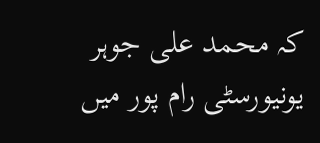کہ محمد علی جوہر یونیورسٹی رام پور میں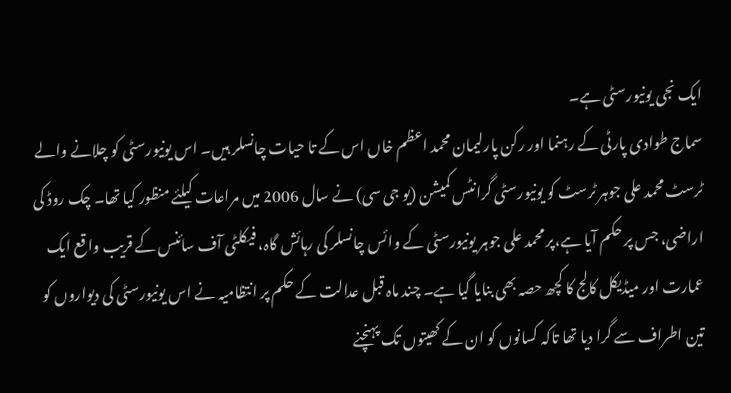ایک نجی یونیورسٹی ہے۔
سماج طوادی پارٹی کے رہنما اور رکن پارلیمان محمد اعظم خاں اس کے تا حیات چانسلر ہیں۔ اس یونیورسٹی کو چلانے والے ٹرسٹ محمد علی جوہر ٹرسٹ کو یونیورسٹی گرانٹس کمیشن (یو جی سی) نے سال 2006 میں مراعات کیلئے منظور کیا تھا۔ چک روڈ کی اراضی، جس پر حکم آیا ہے،پر محمد علی جوہر یونیورسٹی کے وائس چانسلر کی رہائش گاہ، فیکلٹی آف سائنس کے قریب واقع ایک عمارت اور میڈیکل کالج کا کچھ حصہ بھی بنایا گیا ہے۔ چند ماہ قبل عدالت کے حکم پر انتظامیہ نے اس یونیورسٹی کی دیواروں کو تین اطراف سے گرا دیا تھا تاکہ کسانوں کو ان کے کھیتوں تک پہنچنے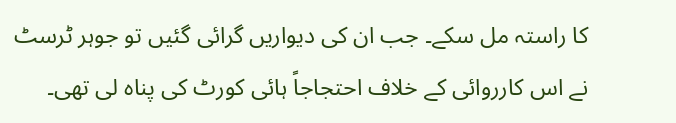کا راستہ مل سکے۔ جب ان کی دیواریں گرائی گئیں تو جوہر ٹرسٹ نے اس کارروائی کے خلاف احتجاجاً ہائی کورٹ کی پناہ لی تھی۔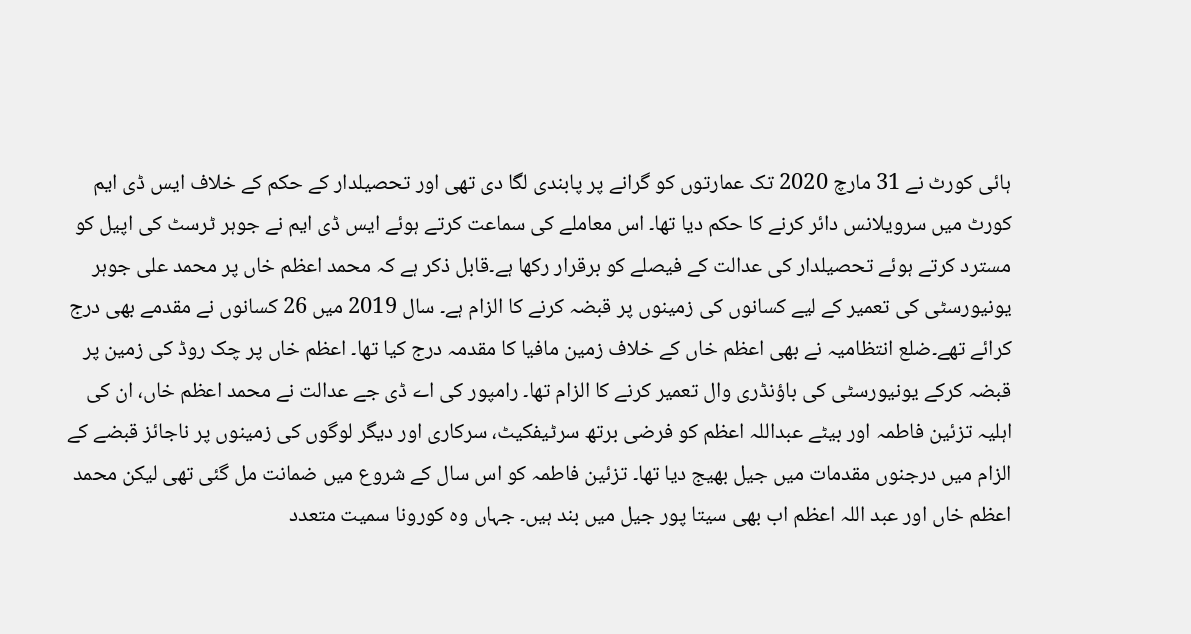ہائی کورٹ نے 31 مارچ 2020 تک عمارتوں کو گرانے پر پابندی لگا دی تھی اور تحصیلدار کے حکم کے خلاف ایس ڈی ایم کورٹ میں سرویلانس دائر کرنے کا حکم دیا تھا۔ اس معاملے کی سماعت کرتے ہوئے ایس ڈی ایم نے جوہر ٹرسٹ کی اپیل کو مسترد کرتے ہوئے تحصیلدار کی عدالت کے فیصلے کو برقرار رکھا ہے۔قابل ذکر ہے کہ محمد اعظم خاں پر محمد علی جوہر یونیورسٹی کی تعمیر کے لیے کسانوں کی زمینوں پر قبضہ کرنے کا الزام ہے۔ سال 2019 میں 26 کسانوں نے مقدمے بھی درج کرائے تھے۔ضلع انتظامیہ نے بھی اعظم خاں کے خلاف زمین مافیا کا مقدمہ درج کیا تھا۔ اعظم خاں پر چک روڈ کی زمین پر قبضہ کرکے یونیورسٹی کی باؤنڈری وال تعمیر کرنے کا الزام تھا۔ رامپور کی اے ڈی جے عدالت نے محمد اعظم خاں، ان کی اہلیہ تزئین فاطمہ اور بیٹے عبداللہ اعظم کو فرضی برتھ سرٹیفکیٹ، سرکاری اور دیگر لوگوں کی زمینوں پر ناجائز قبضے کے الزام میں درجنوں مقدمات میں جیل بھیج دیا تھا۔ تزئین فاطمہ کو اس سال کے شروع میں ضمانت مل گئی تھی لیکن محمد اعظم خاں اور عبد اللہ اعظم اب بھی سیتا پور جیل میں بند ہیں۔ جہاں وہ کورونا سمیت متعدد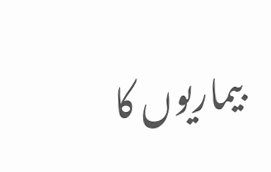بیماریوں کا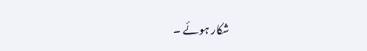شکار ہوئے ۔